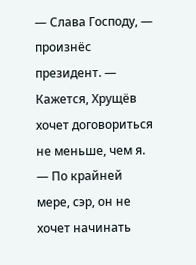— Слава Господу, — произнёс президент. — Кажется, Хрущёв хочет договориться не меньше, чем я.
— По крайней мере, сэр, он не хочет начинать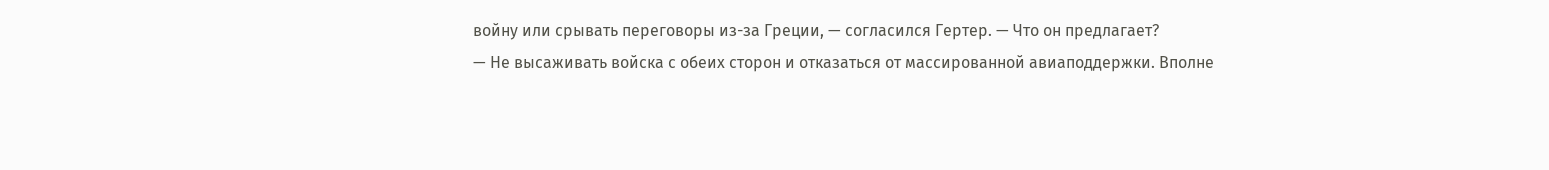войну или срывать переговоры из-за Греции, — согласился Гертер. — Что он предлагает?
— Не высаживать войска с обеих сторон и отказаться от массированной авиаподдержки. Вполне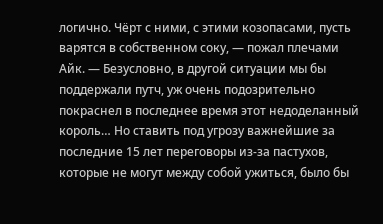логично. Чёрт с ними, с этими козопасами, пусть варятся в собственном соку, — пожал плечами Айк. — Безусловно, в другой ситуации мы бы поддержали путч, уж очень подозрительно покраснел в последнее время этот недоделанный король… Но ставить под угрозу важнейшие за последние 15 лет переговоры из-за пастухов, которые не могут между собой ужиться, было бы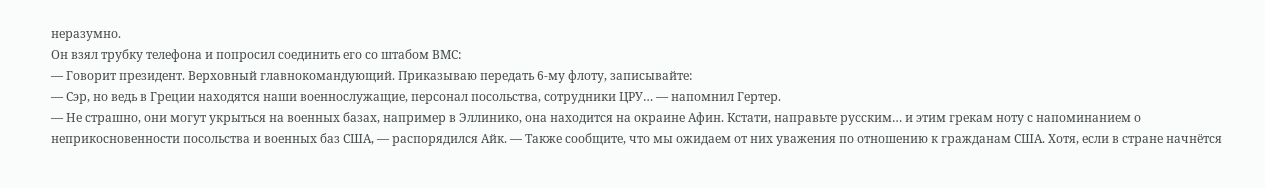неразумно.
Он взял трубку телефона и попросил соединить его со штабом ВМС:
— Говорит президент. Верховный главнокомандующий. Приказываю передать 6-му флоту, записывайте:
— Сэр, но ведь в Греции находятся наши военнослужащие, персонал посольства, сотрудники ЦРУ… — напомнил Гертер.
— Не страшно, они могут укрыться на военных базах, например в Эллинико, она находится на окраине Афин. Кстати, направьте русским… и этим грекам ноту с напоминанием о неприкосновенности посольства и военных баз США, — распорядился Айк. — Также сообщите, что мы ожидаем от них уважения по отношению к гражданам США. Хотя, если в стране начнётся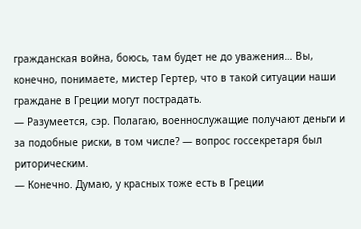гражданская война, боюсь, там будет не до уважения… Вы, конечно, понимаете, мистер Гертер, что в такой ситуации наши граждане в Греции могут пострадать.
— Разумеется, сэр. Полагаю, военнослужащие получают деньги и за подобные риски, в том числе? — вопрос госсекретаря был риторическим.
— Конечно. Думаю, у красных тоже есть в Греции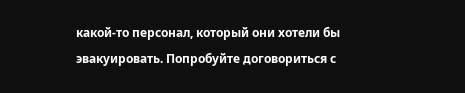какой-то персонал, который они хотели бы эвакуировать. Попробуйте договориться с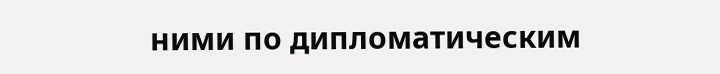ними по дипломатическим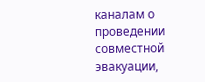каналам о проведении совместной эвакуации,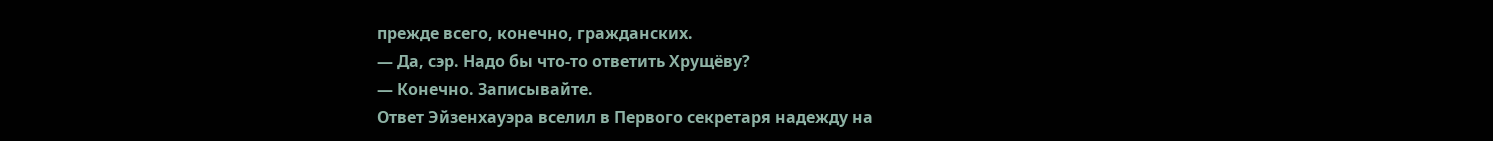прежде всего, конечно, гражданских.
— Да, сэр. Надо бы что-то ответить Хрущёву?
— Конечно. Записывайте.
Ответ Эйзенхауэра вселил в Первого секретаря надежду на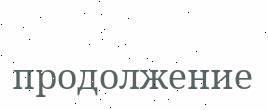продолжение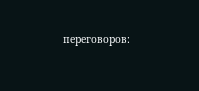переговоров: